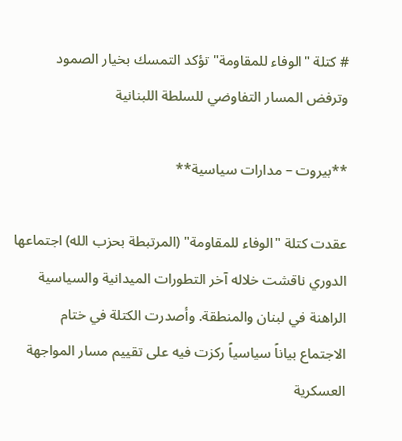# كتلة "الوفاء للمقاومة" تؤكد التمسك بخيار الصمود وترفض المسار التفاوضي للسلطة اللبنانية

**بيروت – مدارات سياسية**

عقدت كتلة "الوفاء للمقاومة" (المرتبطة بحزب الله) اجتماعها الدوري ناقشت خلاله آخر التطورات الميدانية والسياسية الراهنة في لبنان والمنطقة. وأصدرت الكتلة في ختام الاجتماع بياناً سياسياً ركزت فيه على تقييم مسار المواجهة العسكرية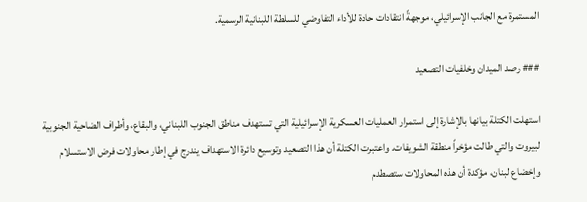المستمرة مع الجانب الإسرائيلي، موجهةً انتقادات حادة للأداء التفاوضي للسلطة اللبنانية الرسمية.

### رصد الميدان وخلفيات التصعيد

استهلت الكتلة بيانها بالإشارة إلى استمرار العمليات العسكرية الإسرائيلية التي تستهدف مناطق الجنوب اللبناني، والبقاع، وأطراف الضاحية الجنوبية لبيروت والتي طالت مؤخراً منطقة الشويفات. واعتبرت الكتلة أن هذا التصعيد وتوسيع دائرة الاستهداف يندرج في إطار محاولات فرض الاستسلام وإخضاع لبنان، مؤكدة أن هذه المحاولات ستصطدم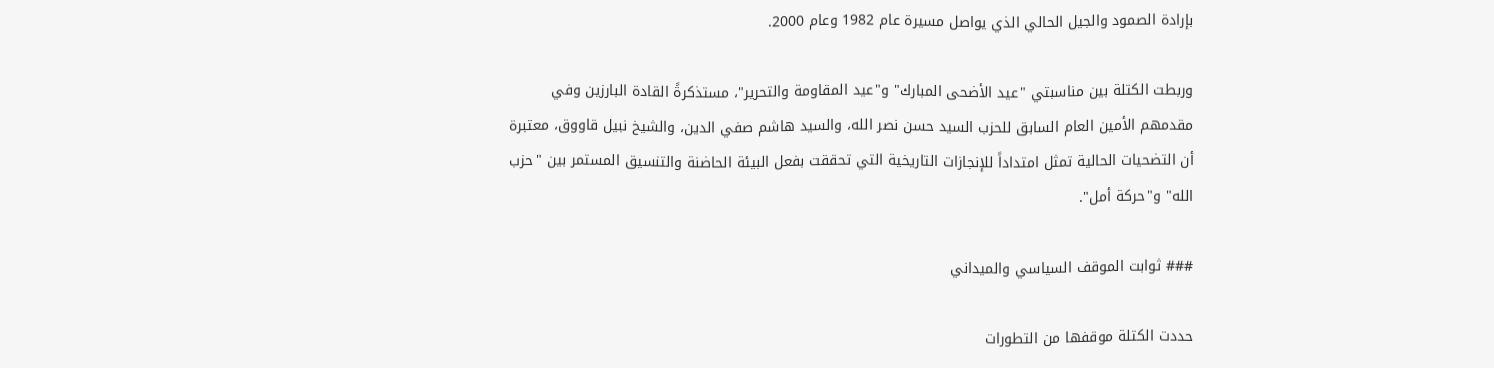بإرادة الصمود والجيل الحالي الذي يواصل مسيرة عام 1982 وعام 2000.

وربطت الكتلة بين مناسبتي "عيد الأضحى المبارك" و"عيد المقاومة والتحرير"، مستذكرةً القادة البارزين وفي مقدمهم الأمين العام السابق للحزب السيد حسن نصر الله، والسيد هاشم صفي الدين، والشيخ نبيل قاووق، معتبرة أن التضحيات الحالية تمثل امتداداً للإنجازات التاريخية التي تحققت بفعل البيئة الحاضنة والتنسيق المستمر بين "حزب الله" و"حركة أمل".

### ثوابت الموقف السياسي والميداني

حددت الكتلة موقفها من التطورات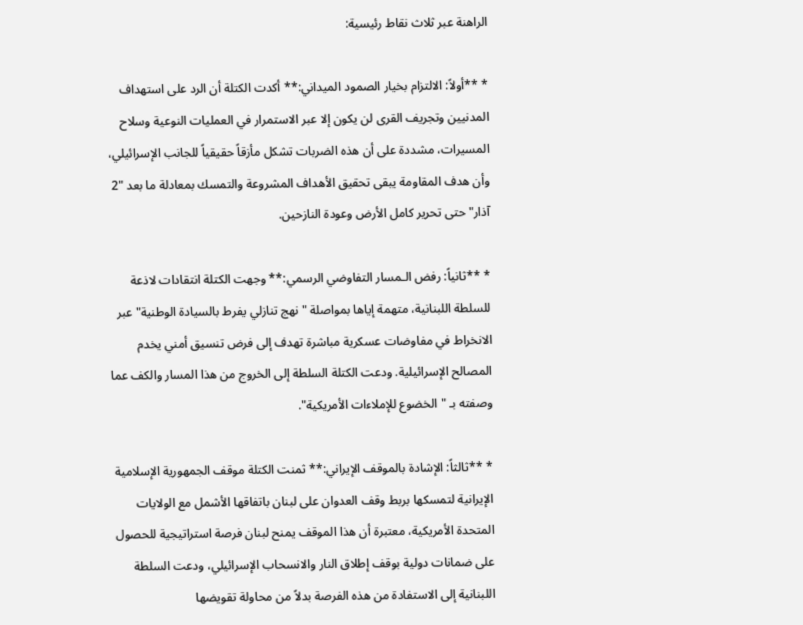الراهنة عبر ثلاث نقاط رئيسية:

* **أولاً: الالتزام بخيار الصمود الميداني:** أكدت الكتلة أن الرد على استهداف المدنيين وتجريف القرى لن يكون إلا عبر الاستمرار في العمليات النوعية وسلاح المسيرات، مشددة على أن هذه الضربات تشكل مأزقاً حقيقياً للجانب الإسرائيلي، وأن هدف المقاومة يبقى تحقيق الأهداف المشروعة والتمسك بمعادلة ما بعد "2 آذار" حتى تحرير كامل الأرض وعودة النازحين.

* **ثانياً: رفض الـمسار التفاوضي الرسمي:** وجهت الكتلة انتقادات لاذعة للسلطة اللبنانية، متهمة إياها بمواصلة "نهج تنازلي يفرط بالسيادة الوطنية" عبر الانخراط في مفاوضات عسكرية مباشرة تهدف إلى فرض تنسيق أمني يخدم المصالح الإسرائيلية. ودعت الكتلة السلطة إلى الخروج من هذا المسار والكف عما وصفته بـ "الخضوع للإملاءات الأمريكية".

* **ثالثاً: الإشادة بالموقف الإيراني:** ثمنت الكتلة موقف الجمهورية الإسلامية الإيرانية لتمسكها بربط وقف العدوان على لبنان باتفاقها الأشمل مع الولايات المتحدة الأمريكية، معتبرة أن هذا الموقف يمنح لبنان فرصة استراتيجية للحصول على ضمانات دولية بوقف إطلاق النار والانسحاب الإسرائيلي، ودعت السلطة اللبنانية إلى الاستفادة من هذه الفرصة بدلاً من محاولة تقويضها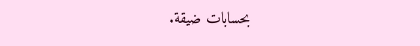بحسابات ضيقة.